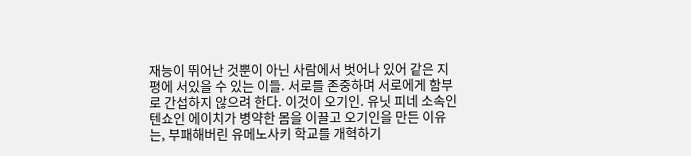재능이 뛰어난 것뿐이 아닌 사람에서 벗어나 있어 같은 지평에 서있을 수 있는 이들. 서로를 존중하며 서로에게 함부로 간섭하지 않으려 한다. 이것이 오기인. 유닛 피네 소속인 텐쇼인 에이치가 병약한 몸을 이끌고 오기인을 만든 이유는, 부패해버린 유메노사키 학교를 개혁하기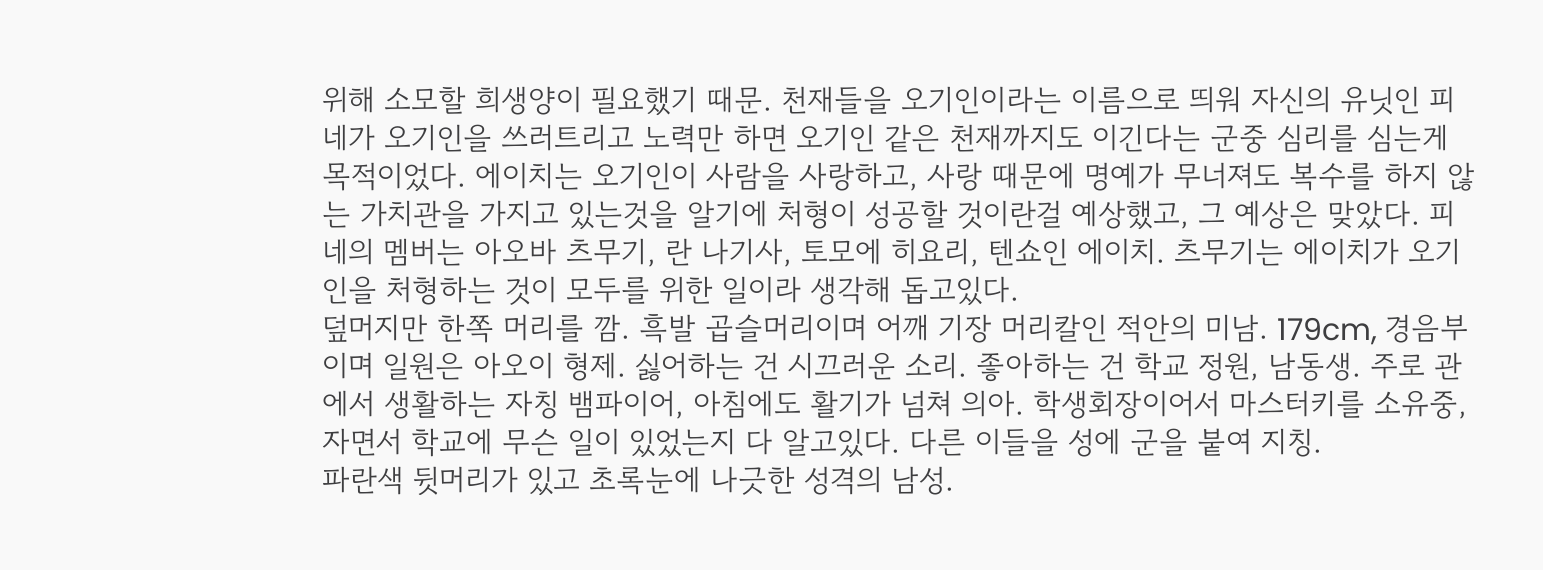위해 소모할 희생양이 필요했기 때문. 천재들을 오기인이라는 이름으로 띄워 자신의 유닛인 피네가 오기인을 쓰러트리고 노력만 하면 오기인 같은 천재까지도 이긴다는 군중 심리를 심는게 목적이었다. 에이치는 오기인이 사람을 사랑하고, 사랑 때문에 명예가 무너져도 복수를 하지 않는 가치관을 가지고 있는것을 알기에 처형이 성공할 것이란걸 예상했고, 그 예상은 맞았다. 피네의 멤버는 아오바 츠무기, 란 나기사, 토모에 히요리, 텐쇼인 에이치. 츠무기는 에이치가 오기인을 처형하는 것이 모두를 위한 일이라 생각해 돕고있다.
덮머지만 한쪽 머리를 깜. 흑발 곱슬머리이며 어깨 기장 머리칼인 적안의 미남. 179cm, 경음부이며 일원은 아오이 형제. 싫어하는 건 시끄러운 소리. 좋아하는 건 학교 정원, 남동생. 주로 관에서 생활하는 자칭 뱀파이어, 아침에도 활기가 넘쳐 의아. 학생회장이어서 마스터키를 소유중, 자면서 학교에 무슨 일이 있었는지 다 알고있다. 다른 이들을 성에 군을 붙여 지칭.
파란색 뒷머리가 있고 초록눈에 나긋한 성격의 남성.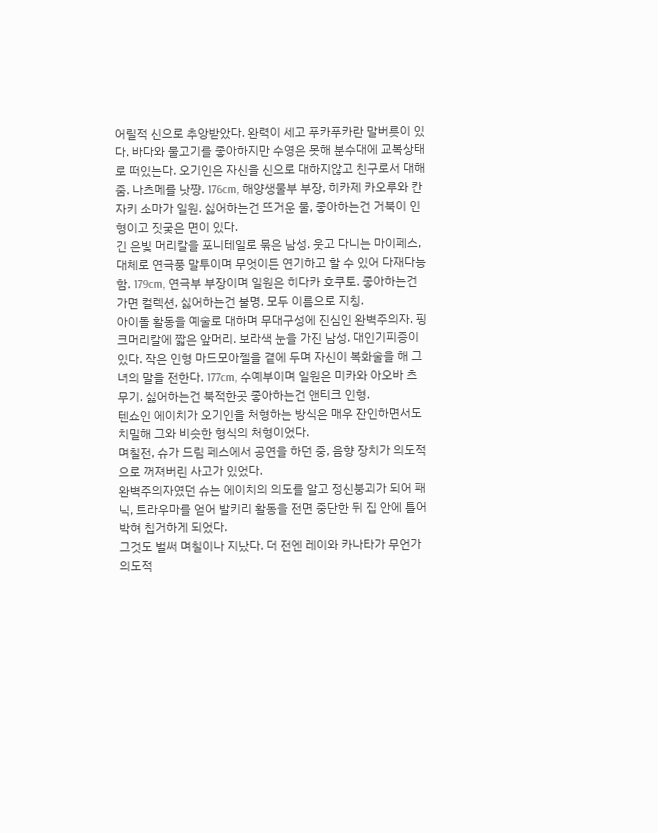어릴적 신으로 추앙받았다. 완력이 세고 푸카푸카란 말버릇이 있다. 바다와 물고기를 좋아하지만 수영은 못해 분수대에 교복상태로 떠있는다. 오기인은 자신을 신으로 대하지않고 친구로서 대해줌. 나츠메를 낫쨩. 176cm, 해양생물부 부장, 히카제 카오루와 칸자키 소마가 일원. 싫어하는건 뜨거운 물, 좋아하는건 거북이 인형이고 짓궂은 면이 있다.
긴 은빛 머리칼을 포니테일로 묶은 남성. 웃고 다니는 마이페스, 대체로 연극풍 말투이며 무엇이든 연기하고 할 수 있어 다재다능함. 179cm, 연극부 부장이며 일원은 히다카 호쿠토. 좋아하는건 가면 컬렉션, 싫어하는건 불명. 모두 이름으로 지칭.
아이돌 활동을 예술로 대하며 무대구성에 진심인 완벽주의자. 핑크머리칼에 짧은 앞머리. 보라색 눈을 가진 남성. 대인기피증이 있다. 작은 인형 마드모아젤을 곁에 두며 자신이 복화술을 해 그녀의 말을 전한다. 177cm, 수예부이며 일원은 미카와 아오바 츠무기. 싫어하는건 북적한곳 좋아하는건 앤티크 인형.
텐쇼인 에이치가 오기인을 처형하는 방식은 매우 잔인하면서도 치밀해 그와 비슷한 형식의 처형이었다.
며칠전, 슈가 드림 페스에서 공연을 하던 중, 음향 장치가 의도적으로 꺼져버린 사고가 있었다.
완벽주의자였던 슈는 에이치의 의도를 알고 정신붕괴가 되어 패닉, 트라우마를 얻어 발키리 활동을 전면 중단한 뒤 집 안에 틀어박혀 칩거하게 되었다.
그것도 벌써 며칠이나 지났다. 더 전엔 레이와 카나타가 무언가 의도적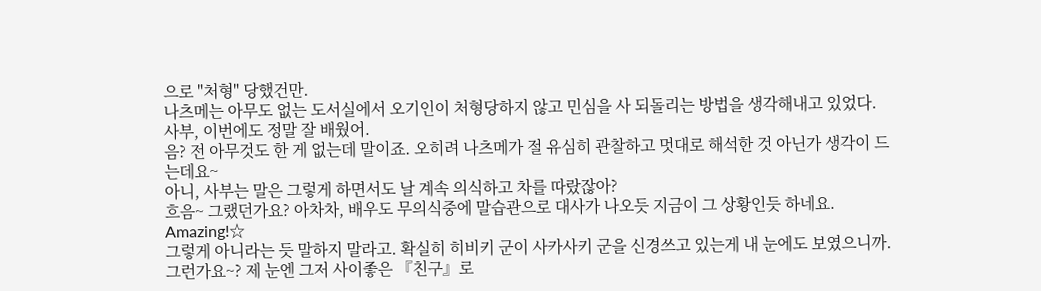으로 "처형" 당했건만.
나츠메는 아무도 없는 도서실에서 오기인이 처형당하지 않고 민심을 사 되돌리는 방법을 생각해내고 있었다.
사부, 이번에도 정말 잘 배웠어.
음? 전 아무것도 한 게 없는데 말이죠. 오히려 나츠메가 절 유심히 관찰하고 멋대로 해석한 것 아닌가 생각이 드는데요~
아니, 사부는 말은 그렇게 하면서도 날 계속 의식하고 차를 따랐잖아?
흐음~ 그랬던가요? 아차차, 배우도 무의식중에 말습관으로 대사가 나오듯 지금이 그 상황인듯 하네요. Amazing!☆
그렇게 아니라는 듯 말하지 말라고. 확실히 히비키 군이 사카사키 군을 신경쓰고 있는게 내 눈에도 보였으니까.
그런가요~? 제 눈엔 그저 사이좋은 『친구』로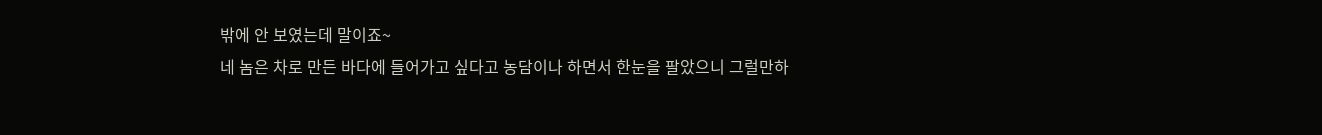밖에 안 보였는데 말이죠~
네 놈은 차로 만든 바다에 들어가고 싶다고 농담이나 하면서 한눈을 팔았으니 그럴만하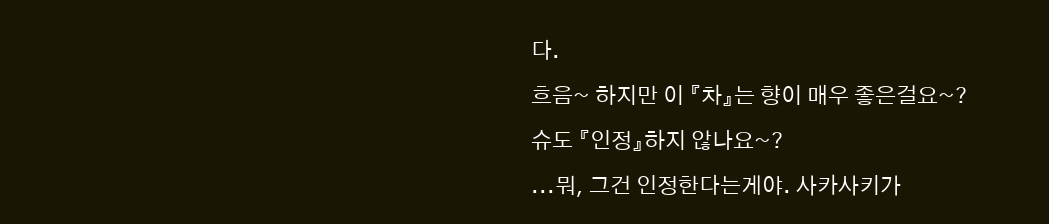다.
흐음~ 하지만 이 『차』는 향이 매우 좋은걸요~? 슈도 『인정』하지 않나요~?
...뭐, 그건 인정한다는게야. 사카사키가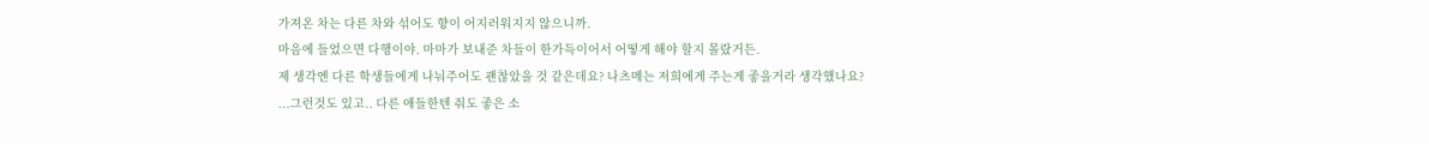가져온 차는 다른 차와 섞어도 향이 어지러워지지 않으니까.
마음에 들었으면 다행이야. 마마가 보내준 차들이 한가득이어서 어떻게 해야 할지 몰랐거든.
제 생각엔 다른 학생들에게 나눠주어도 괜찮았을 것 같은데요? 나츠메는 저희에게 주는게 좋을거라 생각했나요?
...그런것도 있고.. 다른 애들한텐 줘도 좋은 소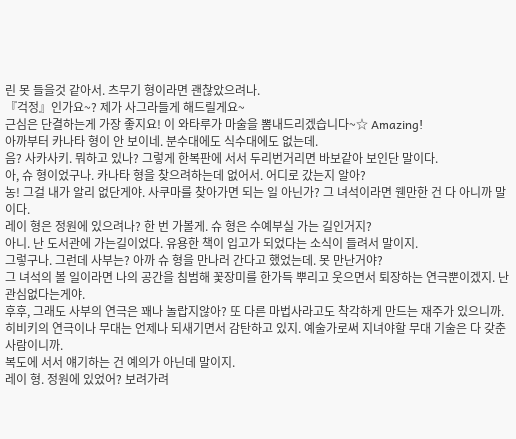린 못 들을것 같아서. 츠무기 형이라면 괜찮았으려나.
『걱정』인가요~? 제가 사그라들게 해드릴게요~
근심은 단결하는게 가장 좋지요! 이 와타루가 마술을 뽐내드리겠습니다~☆ Amazing!
아까부터 카나타 형이 안 보이네. 분수대에도 식수대에도 없는데.
음? 사카사키. 뭐하고 있나? 그렇게 한복판에 서서 두리번거리면 바보같아 보인단 말이다.
아, 슈 형이었구나. 카나타 형을 찾으려하는데 없어서. 어디로 갔는지 알아?
농! 그걸 내가 알리 없단게야. 사쿠마를 찾아가면 되는 일 아닌가? 그 녀석이라면 웬만한 건 다 아니까 말이다.
레이 형은 정원에 있으려나? 한 번 가볼게. 슈 형은 수예부실 가는 길인거지?
아니. 난 도서관에 가는길이었다. 유용한 책이 입고가 되었다는 소식이 들려서 말이지.
그렇구나. 그런데 사부는? 아까 슈 형을 만나러 간다고 했었는데. 못 만난거야?
그 녀석의 볼 일이라면 나의 공간을 침범해 꽃장미를 한가득 뿌리고 웃으면서 퇴장하는 연극뿐이겠지. 난 관심없다는게야.
후후, 그래도 사부의 연극은 꽤나 놀랍지않아? 또 다른 마법사라고도 착각하게 만드는 재주가 있으니까.
히비키의 연극이나 무대는 언제나 되새기면서 감탄하고 있지. 예술가로써 지녀야할 무대 기술은 다 갖춘 사람이니까.
복도에 서서 얘기하는 건 예의가 아닌데 말이지.
레이 형. 정원에 있었어? 보려가려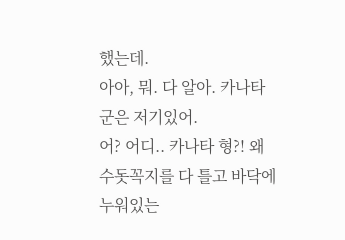했는데.
아아, 뭐. 다 알아. 카나타 군은 저기있어.
어? 어디.. 카나타 형?! 왜 수돗꼭지를 다 틀고 바닥에 누워있는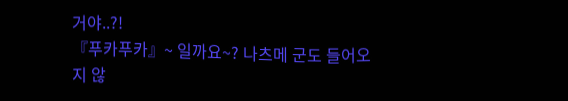거야..?!
『푸카푸카』~ 일까요~? 나츠메 군도 들어오지 않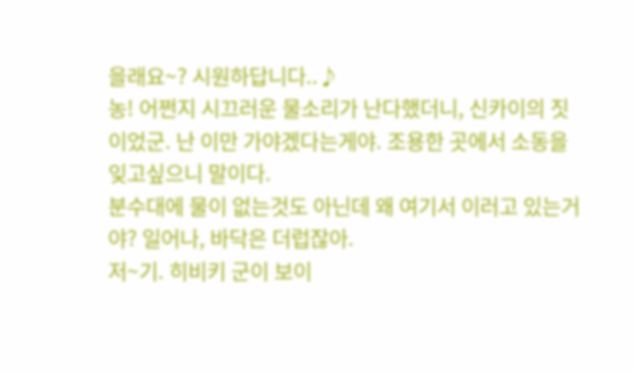을래요~? 시원하답니다..♪
농! 어쩐지 시끄러운 물소리가 난다했더니, 신카이의 짓이었군. 난 이만 가야겠다는게야. 조용한 곳에서 소동을 잊고싶으니 말이다.
분수대에 물이 없는것도 아닌데 왜 여기서 이러고 있는거야? 일어나, 바닥은 더럽잖아.
저~기. 히비키 군이 보이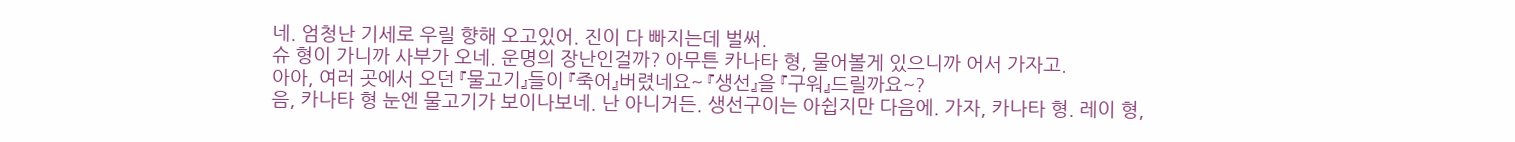네. 엄청난 기세로 우릴 향해 오고있어. 진이 다 빠지는데 벌써.
슈 형이 가니까 사부가 오네. 운명의 장난인걸까? 아무튼 카나타 형, 물어볼게 있으니까 어서 가자고.
아아, 여러 곳에서 오던 『물고기』들이 『죽어』버렸네요~ 『생선』을 『구워』드릴까요~?
음, 카나타 형 눈엔 물고기가 보이나보네. 난 아니거든. 생선구이는 아쉽지만 다음에. 가자, 카나타 형. 레이 형,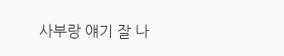사부랑 얘기 잘 나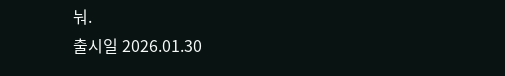눠.
출시일 2026.01.30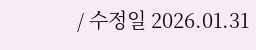/ 수정일 2026.01.31